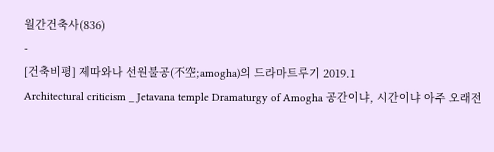월간건축사(836)
-
[건축비평] 제따와나 선원불공(不空;amogha)의 드라마트루기 2019.1
Architectural criticism _ Jetavana temple Dramaturgy of Amogha 공간이냐, 시간이냐 아주 오래전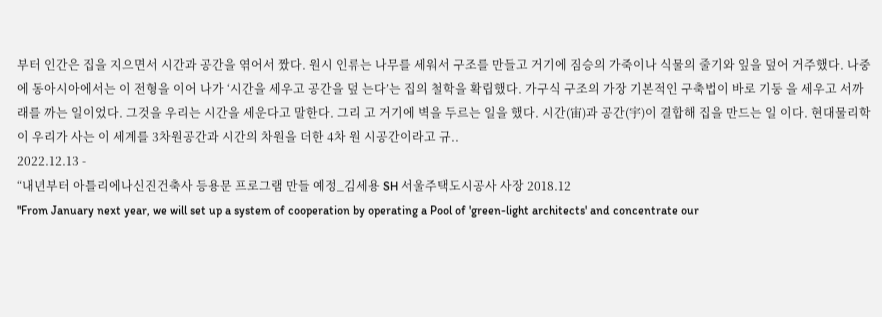부터 인간은 집을 지으면서 시간과 공간을 엮어서 짰다. 원시 인류는 나무를 세워서 구조를 만들고 거기에 짐승의 가죽이나 식물의 줄기와 잎을 덮어 거주했다. 나중에 동아시아에서는 이 전형을 이어 나가 ‘시간을 세우고 공간을 덮 는다’는 집의 철학을 확립했다. 가구식 구조의 가장 기본적인 구축법이 바로 기둥 을 세우고 서까래를 까는 일이었다. 그것을 우리는 시간을 세운다고 말한다. 그리 고 거기에 벽을 두르는 일을 했다. 시간(宙)과 공간(宇)이 결합해 집을 만드는 일 이다. 현대물리학이 우리가 사는 이 세계를 3차원공간과 시간의 차원을 더한 4차 원 시공간이라고 규..
2022.12.13 -
“내년부터 아틀리에나신진건축사 등용문 프로그램 만들 예정_김세용 SH 서울주택도시공사 사장 2018.12
"From January next year, we will set up a system of cooperation by operating a Pool of 'green-light architects' and concentrate our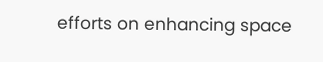efforts on enhancing space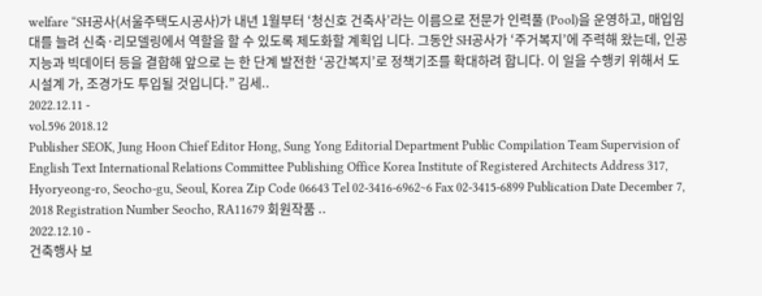welfare “SH공사(서울주택도시공사)가 내년 1월부터 ‘청신호 건축사’라는 이름으로 전문가 인력풀 (Pool)을 운영하고, 매입임대를 늘려 신축·리모델링에서 역할을 할 수 있도록 제도화할 계획입 니다. 그동안 SH공사가 ‘주거복지’에 주력해 왔는데, 인공지능과 빅데이터 등을 결합해 앞으로 는 한 단계 발전한 ‘공간복지’로 정책기조를 확대하려 합니다. 이 일을 수행키 위해서 도시설계 가, 조경가도 투입될 것입니다.” 김세..
2022.12.11 -
vol.596 2018.12
Publisher SEOK, Jung Hoon Chief Editor Hong, Sung Yong Editorial Department Public Compilation Team Supervision of English Text International Relations Committee Publishing Office Korea Institute of Registered Architects Address 317, Hyoryeong-ro, Seocho-gu, Seoul, Korea Zip Code 06643 Tel 02-3416-6962~6 Fax 02-3415-6899 Publication Date December 7, 2018 Registration Number Seocho, RA11679 회원작품 ..
2022.12.10 -
건축행사 보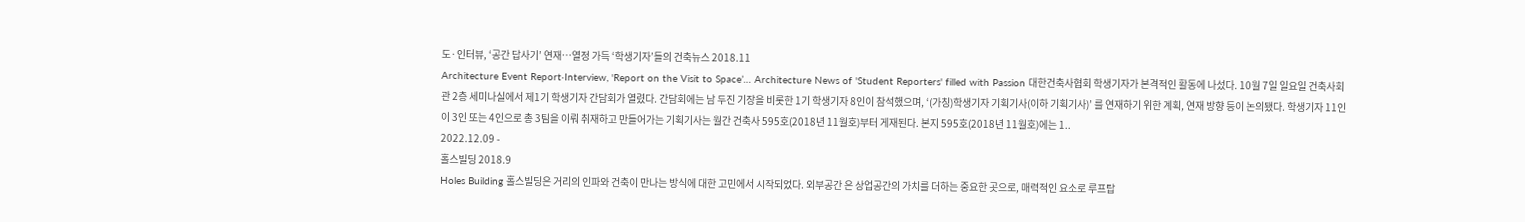도·인터뷰, ‘공간 답사기’ 연재…열정 가득 ‘학생기자’들의 건축뉴스 2018.11
Architecture Event Report·Interview, 'Report on the Visit to Space’… Architecture News of 'Student Reporters' filled with Passion 대한건축사협회 학생기자가 본격적인 활동에 나섰다. 10월 7일 일요일 건축사회관 2층 세미나실에서 제1기 학생기자 간담회가 열렸다. 간담회에는 남 두진 기장을 비롯한 1기 학생기자 8인이 참석했으며, ‘(가칭)학생기자 기획기사(이하 기획기사)’ 를 연재하기 위한 계획, 연재 방향 등이 논의됐다. 학생기자 11인이 3인 또는 4인으로 총 3팀을 이뤄 취재하고 만들어가는 기획기사는 월간 건축사 595호(2018년 11월호)부터 게재된다. 본지 595호(2018년 11월호)에는 1..
2022.12.09 -
홀스빌딩 2018.9
Holes Building 홀스빌딩은 거리의 인파와 건축이 만나는 방식에 대한 고민에서 시작되었다. 외부공간 은 상업공간의 가치를 더하는 중요한 곳으로, 매력적인 요소로 루프탑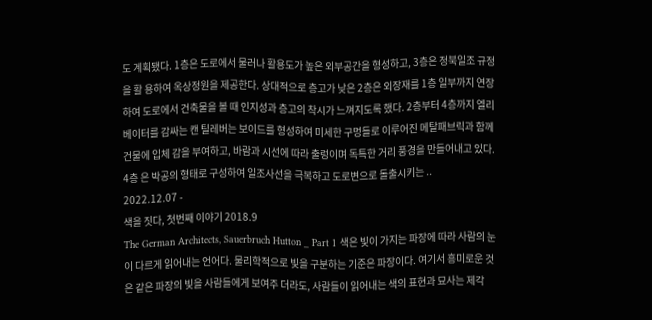도 계획됐다. 1층은 도로에서 물러나 활용도가 높은 외부공간을 형성하고, 3층은 정북일조 규정을 활 용하여 옥상정원을 제공한다. 상대적으로 층고가 낮은 2층은 외장재를 1층 일부까지 연장하여 도로에서 건축물을 볼 때 인지성과 층고의 착시가 느껴지도록 했다. 2층부터 4층까지 엘리베이터를 감싸는 캔 틸레버는 보이드를 형성하여 미세한 구멍들로 이루어진 메탈패브릭과 함께 건물에 입체 감을 부여하고, 바람과 시선에 따라 출렁이며 독특한 거리 풍경을 만들어내고 있다. 4층 은 박공의 형태로 구성하여 일조사선을 극복하고 도로변으로 돌출시키는 ..
2022.12.07 -
색을 짓다, 첫번째 이야기 2018.9
The German Architects, Sauerbruch Hutton _ Part 1 색은 빛이 가지는 파장에 따라 사람의 눈이 다르게 읽어내는 언어다. 물리학적으로 빛을 구분하는 기준은 파장이다. 여기서 흥미로운 것은 같은 파장의 빛을 사람들에게 보여주 더라도, 사람들이 읽어내는 색의 표현과 묘사는 제각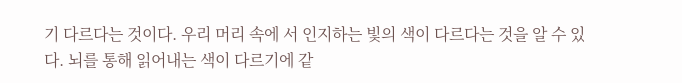기 다르다는 것이다. 우리 머리 속에 서 인지하는 빛의 색이 다르다는 것을 알 수 있다. 뇌를 통해 읽어내는 색이 다르기에 같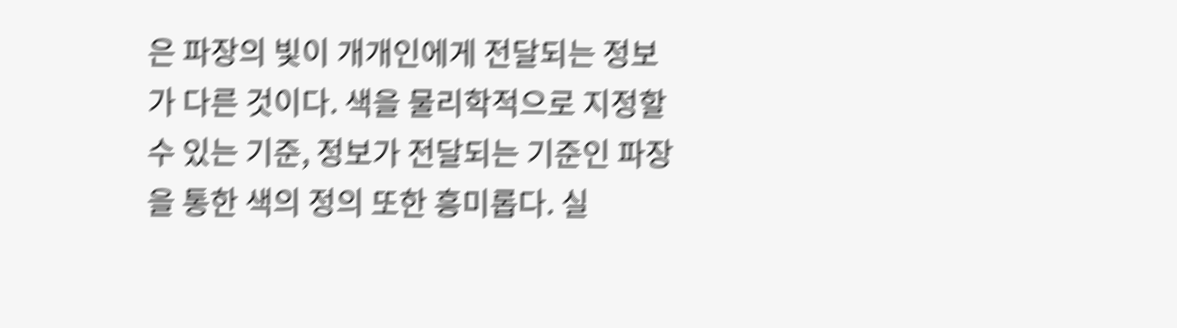은 파장의 빛이 개개인에게 전달되는 정보가 다른 것이다. 색을 물리학적으로 지정할 수 있는 기준, 정보가 전달되는 기준인 파장을 통한 색의 정의 또한 흥미롭다. 실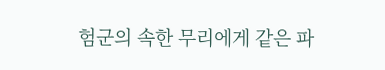험군의 속한 무리에게 같은 파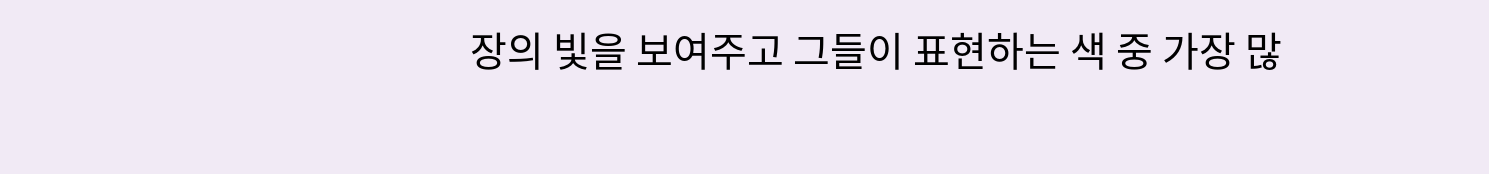장의 빛을 보여주고 그들이 표현하는 색 중 가장 많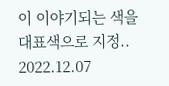이 이야기되는 색을 대표색으로 지정..
2022.12.07